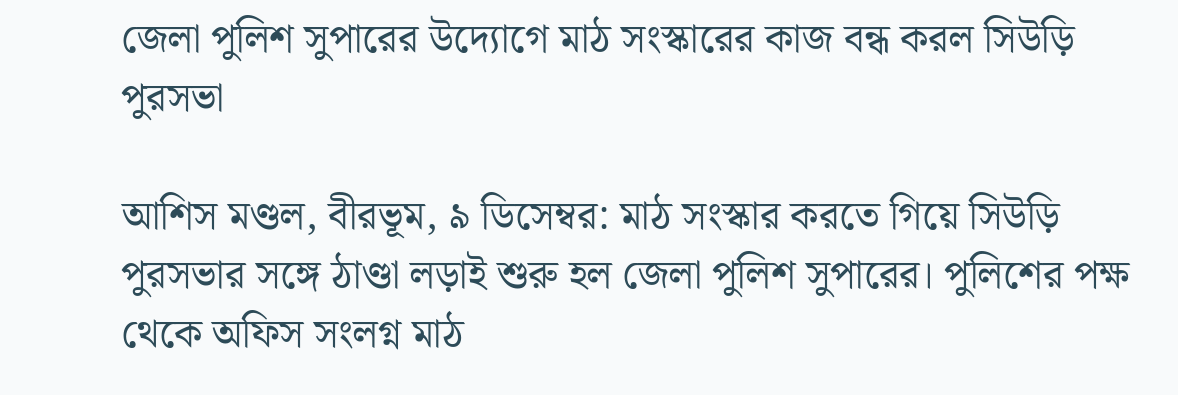জেলা পুলিশ সুপারের উদ্যোগে মাঠ সংস্কারের কাজ বন্ধ করল সিউড়ি পুরসভা

আশিস মণ্ডল, বীরভূম, ৯ ডিসেম্বর: মাঠ সংস্কার করতে গিয়ে সিউড়ি পুরসভার সঙ্গে ঠাণ্ডা লড়াই শুরু হল জেলা পুলিশ সুপারের। পুলিশের পক্ষ থেকে অফিস সংলগ্ন মাঠ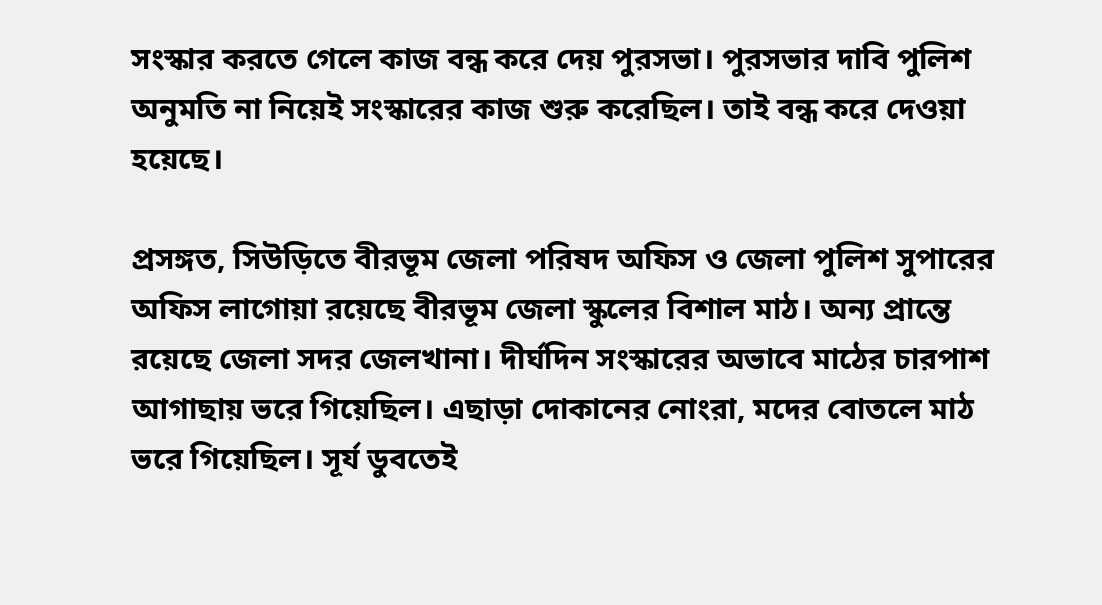সংস্কার করতে গেলে কাজ বন্ধ করে দেয় পুরসভা। পুরসভার দাবি পুলিশ অনুমতি না নিয়েই সংস্কারের কাজ শুরু করেছিল। তাই বন্ধ করে দেওয়া হয়েছে।

প্রসঙ্গত, সিউড়িতে বীরভূম জেলা পরিষদ অফিস ও জেলা পুলিশ সুপারের অফিস লাগোয়া রয়েছে বীরভূম জেলা স্কুলের বিশাল মাঠ। অন্য প্রান্তে রয়েছে জেলা সদর জেলখানা। দীর্ঘদিন সংস্কারের অভাবে মাঠের চারপাশ আগাছায় ভরে গিয়েছিল। এছাড়া দোকানের নোংরা, মদের বোতলে মাঠ ভরে গিয়েছিল। সূর্য ডুবতেই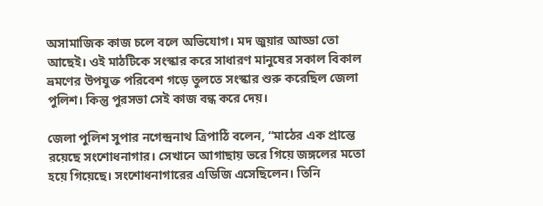অসামাজিক কাজ চলে বলে অভিযোগ। মদ জুয়ার আড্ডা তো আছেই। ওই মাঠটিকে সংস্কার করে সাধারণ মানুষের সকাল বিকাল ভ্রমণের উপযুক্ত পরিবেশ গড়ে তুলতে সংস্কার শুরু করেছিল জেলা পুলিশ। কিন্তু পুরসভা সেই কাজ বন্ধ করে দেয়।

জেলা পুলিশ সুপার নগেন্দ্রনাথ ত্রিপাঠি বলেন, “মাঠের এক প্রান্তে রয়েছে সংশোধনাগার। সেখানে আগাছায় ভরে গিয়ে জঙ্গলের মতো হয়ে গিয়েছে। সংশোধনাগারের এডিজি এসেছিলেন। তিনি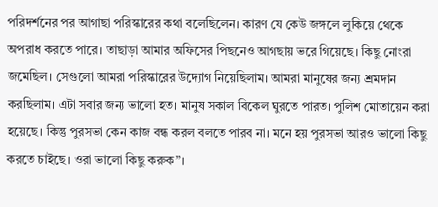পরিদর্শনের পর আগাছা পরিস্কারের কথা বলেছিলেন। কারণ যে কেউ জঙ্গলে লুকিয়ে থেকে অপরাধ করতে পারে। তাছাড়া আমার অফিসের পিছনেও আগছায় ভরে গিয়েছে। কিছু নোংরা জমেছিল। সেগুলো আমরা পরিস্কারের উদ্যোগ নিয়েছিলাম। আমরা মানুষের জন্য শ্রমদান করছিলাম। এটা সবার জন্য ভালো হত। মানুষ সকাল বিকেল ঘুরতে পারত। পুলিশ মোতায়েন করা হয়েছে। কিন্তু পুরসভা কেন কাজ বন্ধ করল বলতে পারব না। মনে হয় পুরসভা আরও ভালো কিছু করতে চাইছে। ওরা ভালো কিছু করুক”।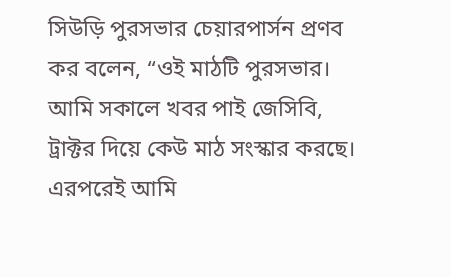সিউড়ি পুরসভার চেয়ারপার্সন প্রণব কর বলেন, “ওই মাঠটি পুরসভার। আমি সকালে খবর পাই জেসিবি, ট্রাক্টর দিয়ে কেউ মাঠ সংস্কার করছে। এরপরেই আমি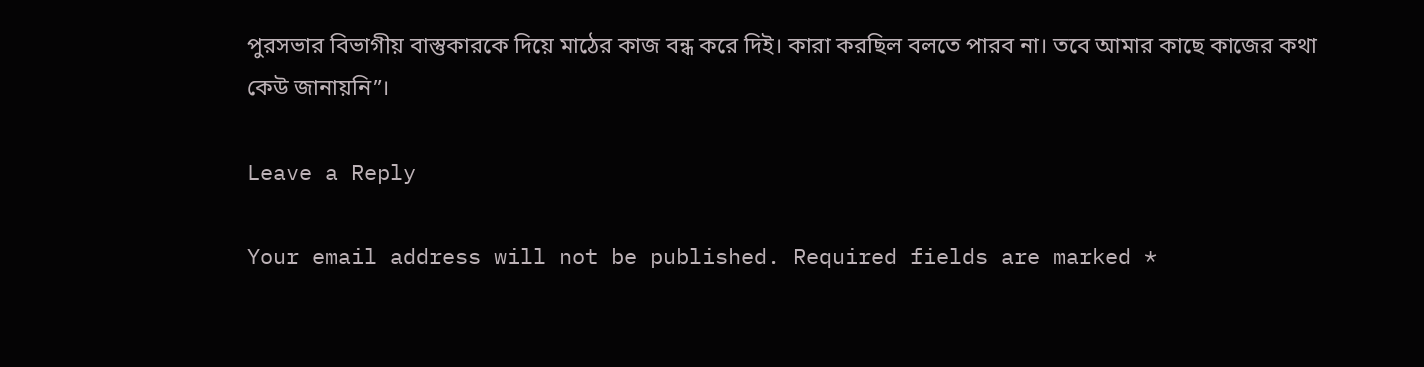পুরসভার বিভাগীয় বাস্তুকারকে দিয়ে মাঠের কাজ বন্ধ করে দিই। কারা করছিল বলতে পারব না। তবে আমার কাছে কাজের কথা কেউ জানায়নি”।

Leave a Reply

Your email address will not be published. Required fields are marked *